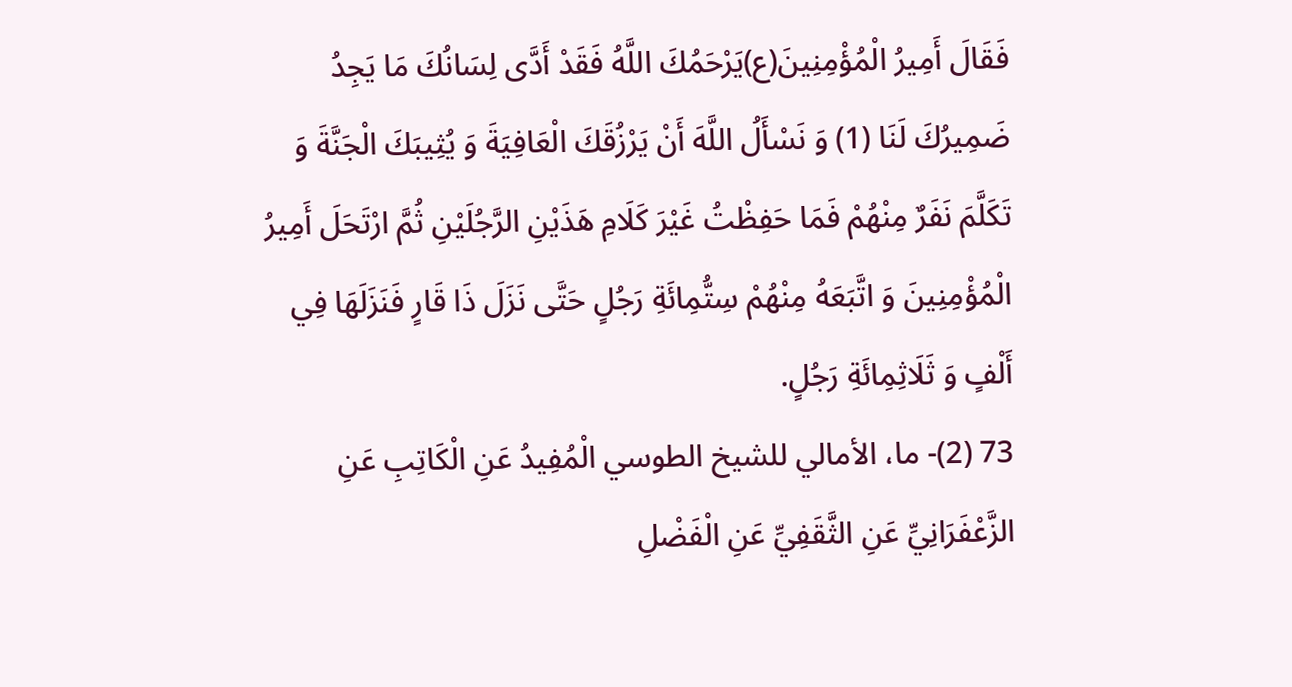فَقَالَ أَمِيرُ الْمُؤْمِنِينَ(ع)يَرْحَمُكَ اللَّهُ فَقَدْ أَدَّى لِسَانُكَ مَا يَجِدُ ضَمِيرُكَ لَنَا (1) وَ نَسْأَلُ اللَّهَ أَنْ يَرْزُقَكَ الْعَافِيَةَ وَ يُثِيبَكَ الْجَنَّةَ وَ تَكَلَّمَ نَفَرٌ مِنْهُمْ فَمَا حَفِظْتُ غَيْرَ كَلَامِ هَذَيْنِ الرَّجُلَيْنِ ثُمَّ ارْتَحَلَ أَمِيرُ الْمُؤْمِنِينَ وَ اتَّبَعَهُ مِنْهُمْ سِتُّمِائَةِ رَجُلٍ حَتَّى نَزَلَ ذَا قَارٍ فَنَزَلَهَا فِي أَلْفٍ وَ ثَلَاثِمِائَةِ رَجُلٍ.
73 (2)- ما، الأمالي للشيخ الطوسي الْمُفِيدُ عَنِ الْكَاتِبِ عَنِ الزَّعْفَرَانِيِّ عَنِ الثَّقَفِيِّ عَنِ الْفَضْلِ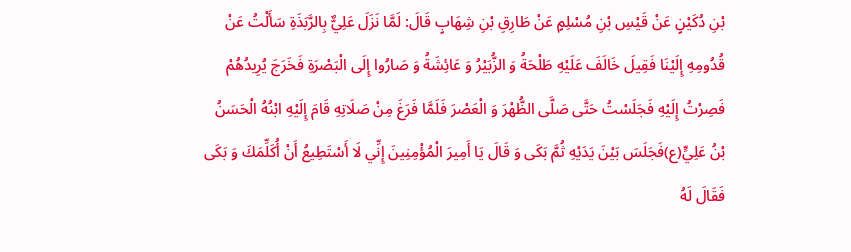بْنِ دُكَيْنٍ عَنْ قَيْسِ بْنِ مُسْلِمٍ عَنْ طَارِقِ بْنِ شِهَابٍ قَالَ: لَمَّا نَزَلَ عَلِيٌّ بِالرَّبَذَةِ سَأَلْتُ عَنْ قُدُومِهِ إِلَيْنَا فَقِيلَ خَالَفَ عَلَيْهِ طَلْحَةُ وَ الزُّبَيْرُ وَ عَائِشَةُ وَ صَارُوا إِلَى الْبَصْرَةِ فَخَرَجَ يُرِيدُهُمْ فَصِرْتُ إِلَيْهِ فَجَلَسْتُ حَتَّى صَلَّى الظُّهْرَ وَ الْعَصْرَ فَلَمَّا فَرَغَ مِنْ صَلَاتِهِ قَامَ إِلَيْهِ ابْنُهُ الْحَسَنُ بْنُ عَلِيٍّ(ع)فَجَلَسَ بَيْنَ يَدَيْهِ ثُمَّ بَكَى وَ قَالَ يَا أَمِيرَ الْمُؤْمِنِينَ إِنِّي لَا أَسْتَطِيعُ أَنْ أُكَلِّمَكَ وَ بَكَى فَقَالَ لَهُ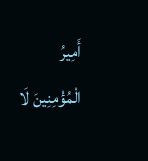أَمِيرُ الْمُؤْمِنِينَ لَا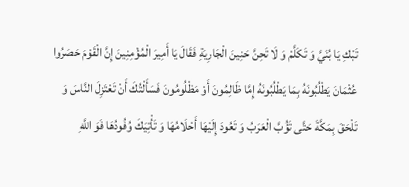تَبْكِ يَا بُنَيَّ وَ تَكَلَّمْ وَ لَا تَحِنَّ حَنِينَ الْجَارِيَةِ فَقَالَ يَا أَمِيرَ الْمُؤْمِنِينَ إِنَّ الْقَوْمَ حَصَرُوا عُثْمَانَ يَطْلُبُونَهُ بِمَا يَطْلُبُونَهُ إِمَّا ظَالِمُونَ أَوْ مَظْلُومُونَ فَسَأَلْتُكَ أَنْ تَعْتَزِلَ النَّاسَ وَ تَلْحَقَ بِمَكَّةَ حَتَّى تَؤُبَّ الْعَرَبُ وَ تَعُودَ إِلَيْهَا أَحْلَامُهَا وَ تَأْتِيَكَ وُفُودُهَا فَوَ اللَّهِ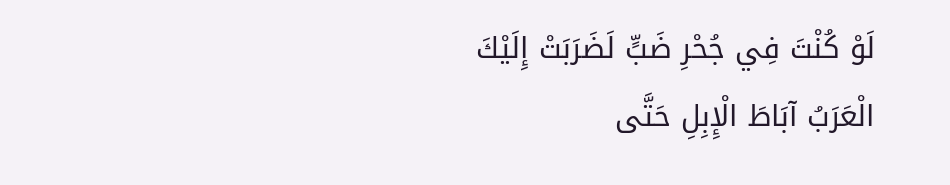لَوْ كُنْتَ فِي جُحْرِ ضَبٍّ لَضَرَبَتْ إِلَيْكَ الْعَرَبُ آبَاطَ الْإِبِلِ حَتَّى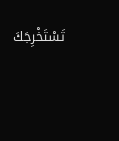تَسْتَخْرِجَكَ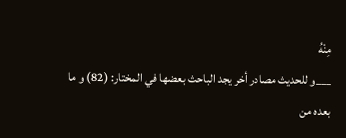مِنْهُ
___و للحديث مصادر أخر يجد الباحث بعضها في المختار: (82) و ما بعده من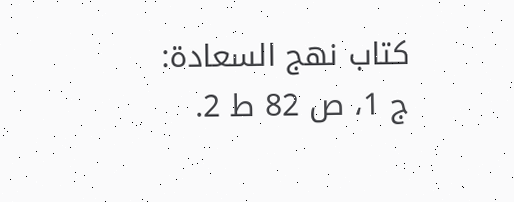كتاب نهج السعادة: ج 1، ص 82 ط 2.